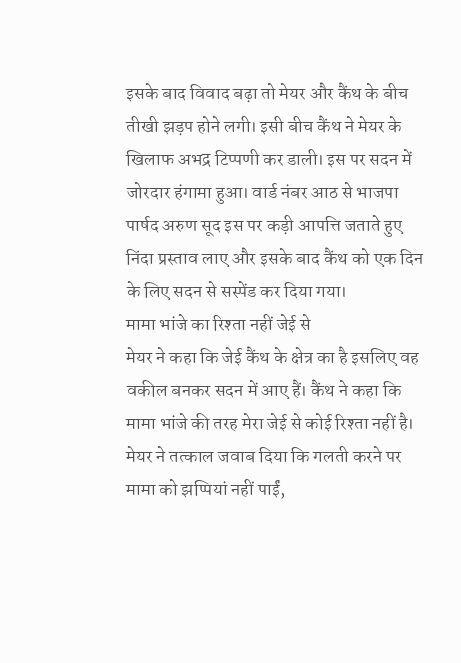इसके बाद विवाद बढ़ा तो मेयर और कैंथ के बीच तीखी झड़प होने लगी। इसी बीच कैंथ ने मेयर के खिलाफ अभद्र टिप्पणी कर डाली। इस पर सदन में जोरदार हंगामा हुआ। वार्ड नंबर आठ से भाजपा पार्षद अरुण सूद इस पर कड़ी आपत्ति जताते हुए निंदा प्रस्ताव लाए और इसके बाद कैंथ को एक दिन के लिए सदन से सस्पेंड कर दिया गया।
मामा भांजे का रिश्ता नहीं जेई से
मेयर ने कहा कि जेई कैंथ के क्षेत्र का है इसलिए वह वकील बनकर सदन में आए हैं। कैंथ ने कहा कि मामा भांजे की तरह मेरा जेई से कोई रिश्ता नहीं है। मेयर ने तत्काल जवाब दिया कि गलती करने पर मामा को झप्पियां नहीं पाईं,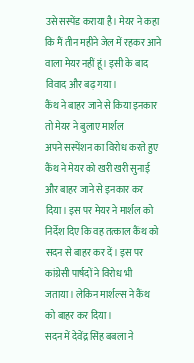उसे सस्पेंड कराया है। मेयर ने कहा कि मैं तीन महीने जेल में रहकर आने वाला मेयर नहीं हूं। इसी के बाद विवाद और बढ़ गया।
कैंथ ने बाहर जाने से किया इनकार तो मेयर ने बुलाए मार्शल
अपने सस्पेंशन का विरोध करते हुए कैंथ ने मेयर को खरी खरी सुनाई और बाहर जाने से इनकार कर दिया। इस पर मेयर ने मार्शल को निर्देश दिए कि वह तत्काल कैंथ को सदन से बाहर कर दें। इस पर कांग्रेसी पार्षदों ने विरोध भी जताया। लेकिन मार्शल्स ने कैंथ को बाहर कर दिया।
सदन में देवेंद्र सिंह बबला ने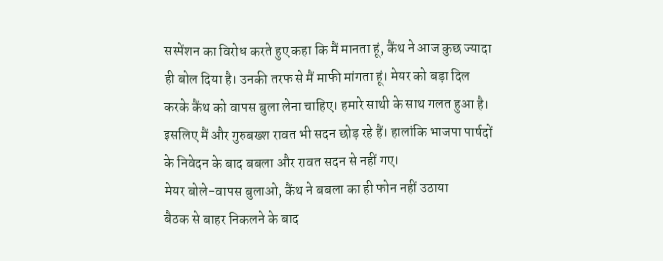सस्पेंशन का विरोध करते हुए कहा कि मैं मानता हूं, कैंथ ने आज कुछ ज्यादा ही बोल दिया है। उनकी तरफ से मैं माफी मांगता हूं। मेयर को बड़ा दिल करके कैंथ को वापस बुला लेना चाहिए। हमारे साथी के साथ गलत हुआ है। इसलिए मैं और गुरुबख्श रावत भी सदन छोड़ रहे हैं। हालांकि भाजपा पार्षदों के निवेदन के बाद बबला और रावत सदन से नहीं गए।
मेयर बोले-वापस बुलाओ, कैंथ ने बबला का ही फोन नहीं उठाया
बैठक से बाहर निकलने के बाद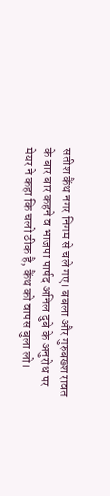सतीश कैंथ नगर निगम से चले गए। बबला और गुरुबख्श रावत के बार बार कहने व भाजपा पार्षद अनिल दुबे के अनुरोध पर मेयर ने कहा कि चलो ठीक है, कैंथ को वापस बुला लो।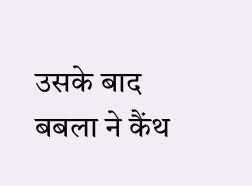उसके बाद बबला ने कैंथ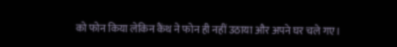को फोन किया लेकिन कैंथ ने फोन ही नहीं उठाया और अपने घर चले गए।